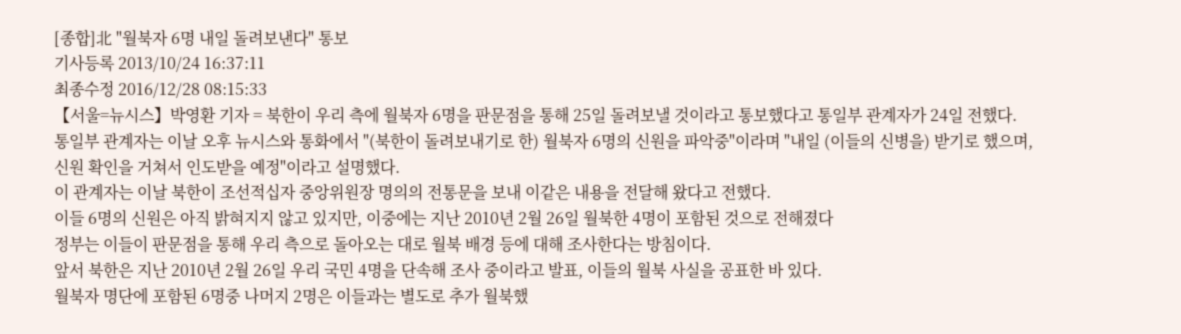[종합]北 "월북자 6명 내일 돌려보낸다" 통보
기사등록 2013/10/24 16:37:11
최종수정 2016/12/28 08:15:33
【서울=뉴시스】박영환 기자 = 북한이 우리 측에 월북자 6명을 판문점을 통해 25일 돌려보낼 것이라고 통보했다고 통일부 관계자가 24일 전했다.
통일부 관계자는 이날 오후 뉴시스와 통화에서 "(북한이 돌려보내기로 한) 월북자 6명의 신원을 파악중"이라며 "내일 (이들의 신병을) 받기로 했으며, 신원 확인을 거쳐서 인도받을 예정"이라고 설명했다.
이 관계자는 이날 북한이 조선적십자 중앙위원장 명의의 전통문을 보내 이같은 내용을 전달해 왔다고 전했다.
이들 6명의 신원은 아직 밝혀지지 않고 있지만, 이중에는 지난 2010년 2월 26일 월북한 4명이 포함된 것으로 전해졌다
정부는 이들이 판문점을 통해 우리 측으로 돌아오는 대로 월북 배경 등에 대해 조사한다는 방침이다.
앞서 북한은 지난 2010년 2월 26일 우리 국민 4명을 단속해 조사 중이라고 발표, 이들의 월북 사실을 공표한 바 있다.
월북자 명단에 포함된 6명중 나머지 2명은 이들과는 별도로 추가 월북했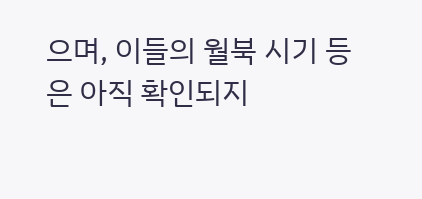으며, 이들의 월북 시기 등은 아직 확인되지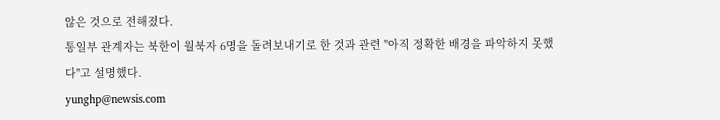않은 것으로 전해졌다.
통일부 관계자는 북한이 월북자 6명을 돌려보내기로 한 것과 관련 "아직 정확한 배경을 파악하지 못했다"고 설명했다.
yunghp@newsis.com